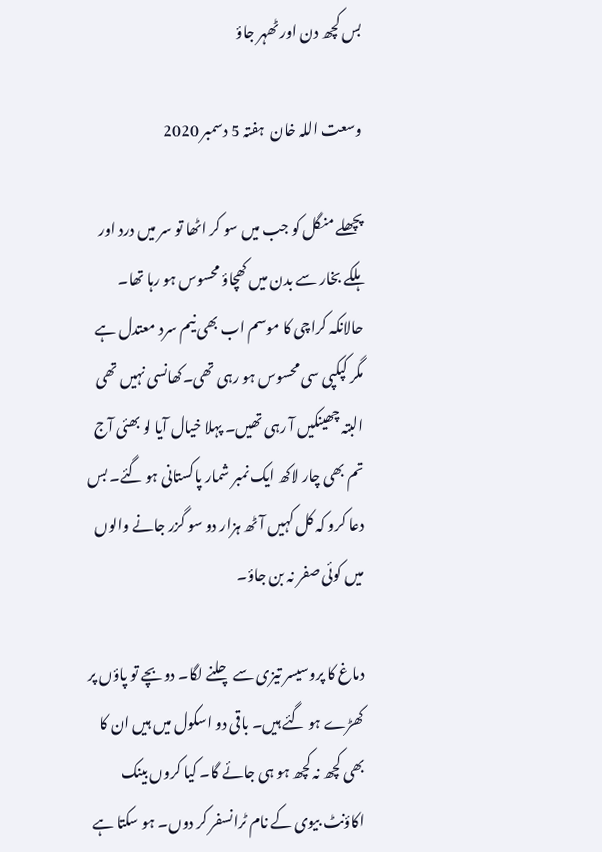بس کچھ دن اور ٹھہر جاؤ

وسعت اللہ خان  ہفتہ 5 دسمبر 2020

پچھلے منگل کو جب میں سو کر اٹھا تو سر میں درد اور ہلکے بخار سے بدن میں کھچاؤ محسوس ہو رہا تھا۔ حالانکہ کراچی کا موسم اب بھی نیم سرد معتدل ہے مگر کپکپی سی محسوس ہو رہی تھی۔کھانسی نہیں تھی البتہ چھینکیں آ رہی تھیں۔ پہلا خیال آیا لو بھئی آج تم بھی چار لاکھ ایک نمبر شمار پاکستانی ہو گئے۔ بس دعا کرو کہ کل کہیں آٹھ ہزار دو سو گزر جانے والوں میں کوئی صفر نہ بن جاؤ۔

دماغ کا پروسیسر تیزی سے چلنے لگا۔ دوبچے تو پاؤں پر کھڑے ہو گئے ہیں۔ باقی دو اسکول میں ہیں ان کا بھی کچھ نہ کچھ ہو ہی جائے گا۔ کیا کروں بینک اکاؤنٹ بیوی کے نام ٹرانسفر کر دوں۔ ہو سکتا ہے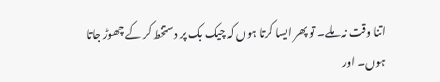اتنا وقت نہ ملے۔ تو پھر ایسا کرتا ہوں کہ چیک بک پر دستخط کر کے چھوڑ جاتا ہوں۔ اور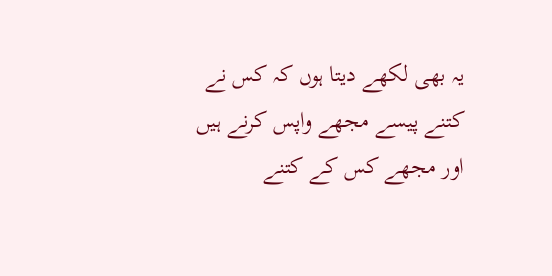یہ بھی لکھے دیتا ہوں کہ کس نے کتنے پیسے مجھے واپس کرنے ہیں اور مجھے کس کے کتنے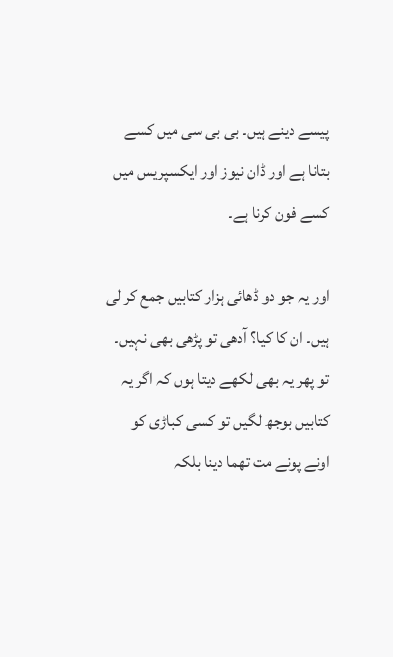پیسے دینے ہیں۔ بی بی سی میں کسے بتانا ہے اور ڈان نیوز اور ایکسپریس میں کسے فون کرنا ہے۔

اور یہ جو دو ڈھائی ہزار کتابیں جمع کر لی ہیں۔ ان کا کیا؟ آدھی تو پڑھی بھی نہیں۔ تو پھر یہ بھی لکھے دیتا ہوں کہ اگر یہ کتابیں بوجھ لگیں تو کسی کباڑی کو اونے پونے مت تھما دینا بلکہ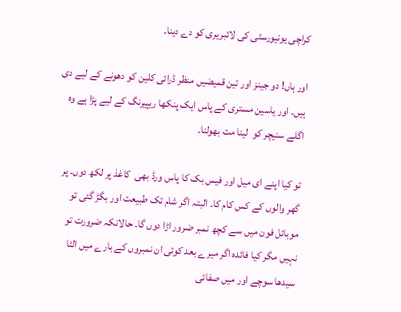کراچی یونیورسٹی کی لائبریری کو دے دینا۔

اور ہاں! دو جینز اور تین قمیضیں منظر ڈرائی کلین کو دھونے کے لیے دی ہیں۔ اور یاسین مستری کے پاس ایک پنکھا ریپیرنگ کے لیے پڑا ہے وہ اگلے سنیچر کو  لینا مت بھولنا۔

تو کیا اپنے ای میل اور فیس بک کا پاس ورڈ بھی  کاغذ پر لکھ دوں۔ پر گھر والوں کے کس کام کا۔ البتہ اگر شام تک طبیعت اور بگڑ گئی تو موبائل فون میں سے کچھ نمبر ضرور اڑا دوں گا۔ حالانکہ ضرورت تو نہیں مگر کیا فائدہ اگر میرے بعد کوئی ان نمبروں کے بارے میں الٹا سیدھا سوچے اور میں صفائی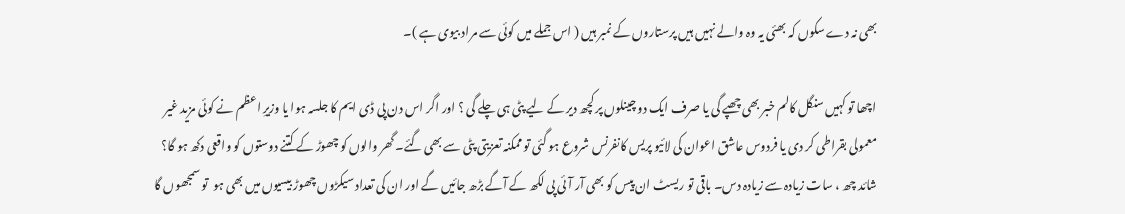بھی نہ دے سکوں کہ بھئی یہ وہ والے نہیں ہیں پرستاروں کے نمبر ہیں ( اس جملے میں کوئی سے مراد بیوی ہے )۔

اچھا تو کہیں سنگل کالم خبر بھی چھپے گی یا صرف ایک دو چینلوں پر کچھ دیر کے لیے پٹی ہی چلے گی ؟ اور اگر اس دن پی ڈی ایم کا جلسہ ہوا یا وزیرِ اعظم نے کوئی مزید غیر معمولی بقراطی کر دی یا فردوس عاشق اعوان کی لائیو پریس کانفرنس شروع ہو گئی تو ممکنہ تعزیتی پٹی سے بھی گئے۔ گھر والوں کو چھوڑ کے کتنے دوستوں کو واقعی دکھ ہو گا؟ شائد چھ ، سات زیادہ سے زیادہ دس۔ باقی تو ریسٹ ان پیس کو بھی آر آئی پی لکھ کے آگے بڑھ جائیں گے اور ان کی تعداد سیکڑوں چھوڑ بیسیوں میں بھی ہو  تو سمجھوں گا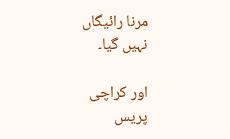مرنا رائیگاں نہیں گیا۔

اور کراچی پریس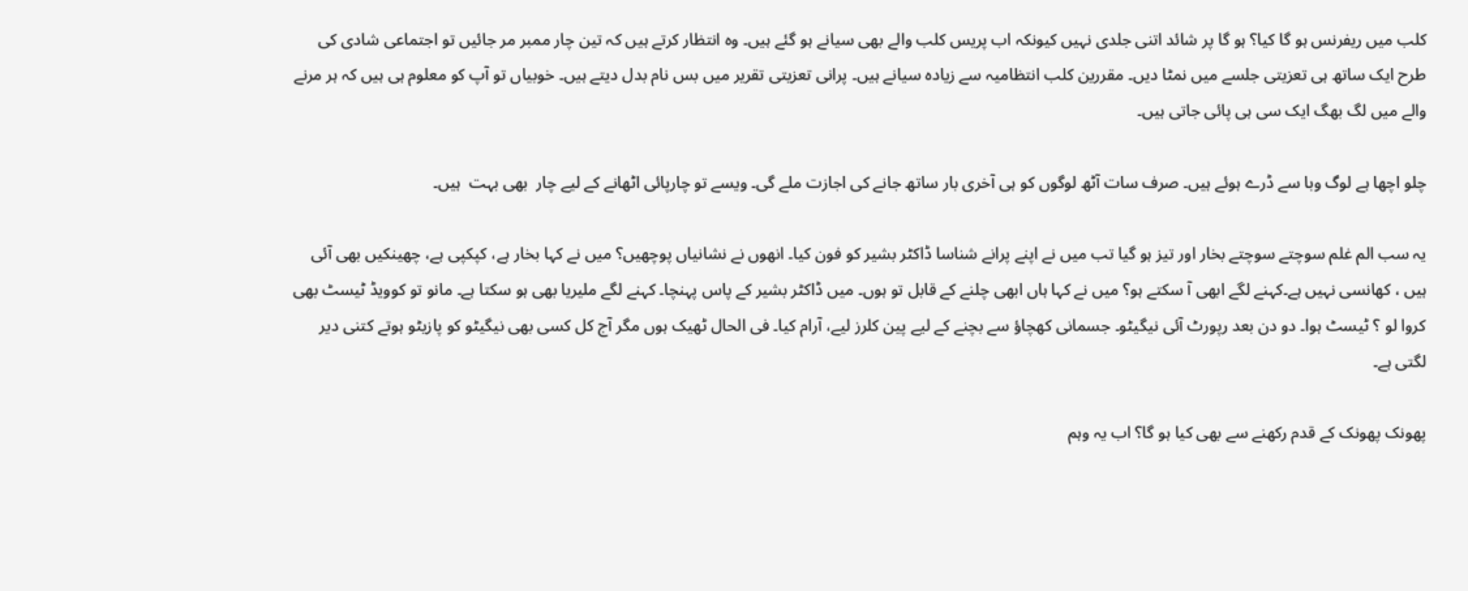کلب میں ریفرنس ہو گا کیا؟ ہو گا پر شائد اتنی جلدی نہیں کیونکہ اب پریس کلب والے بھی سیانے ہو گئے ہیں۔ وہ انتظار کرتے ہیں کہ تین چار ممبر مر جائیں تو اجتماعی شادی کی طرح ایک ساتھ ہی تعزیتی جلسے میں نمٹا دیں۔ مقررین کلب انتظامیہ سے زیادہ سیانے ہیں۔ پرانی تعزیتی تقریر میں بس نام بدل دیتے ہیں۔ خوبیاں تو آپ کو معلوم ہی ہیں کہ ہر مرنے والے میں لگ بھگ ایک سی ہی پائی جاتی ہیں۔

چلو اچھا ہے لوگ وبا سے ڈرے ہوئے ہیں۔ صرف سات آٹھ لوگوں کو ہی آخری بار ساتھ جانے کی اجازت ملے گی۔ ویسے تو چارپائی اٹھانے کے لیے چار  بھی بہت  ہیں۔

یہ سب الم غلم سوچتے سوچتے بخار اور تیز ہو گیا تب میں نے اپنے پرانے شناسا ڈاکٹر بشیر کو فون کیا۔ انھوں نے نشانیاں پوچھیں؟ میں نے کہا بخار ہے، کپکپی ہے، چھینکیں بھی آئی ہیں ، کھانسی نہیں ہے۔کہنے لگے ابھی آ سکتے ہو؟ میں نے کہا ہاں ابھی چلنے کے قابل تو ہوں۔ میں ڈاکٹر بشیر کے پاس پہنچا۔ کہنے لگے ملیریا بھی ہو سکتا ہے۔ مانو تو کوویڈ ٹیسٹ بھی کروا لو ؟ ٹیسٹ ہوا۔ دو دن بعد رپورٹ آئی نیگیٹو۔ جسمانی کھچاؤ سے بچنے کے لیے پین کلرز لیے، آرام کیا۔ فی الحال ٹھیک ہوں مگر آج کل کسی بھی نیگیٹو کو پازیٹو ہوتے کتنی دیر لگتی ہے۔

پھونک پھونک کے قدم رکھنے سے بھی کیا ہو گا؟ اب یہ وہم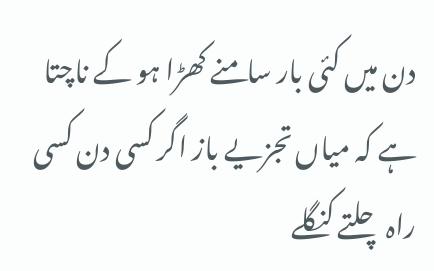دن میں کئی بار سامنے کھڑا ہو کے ناچتا ہے کہ میاں تجزیے باز اگر کسی دن کسی راہ چلتے کنگلے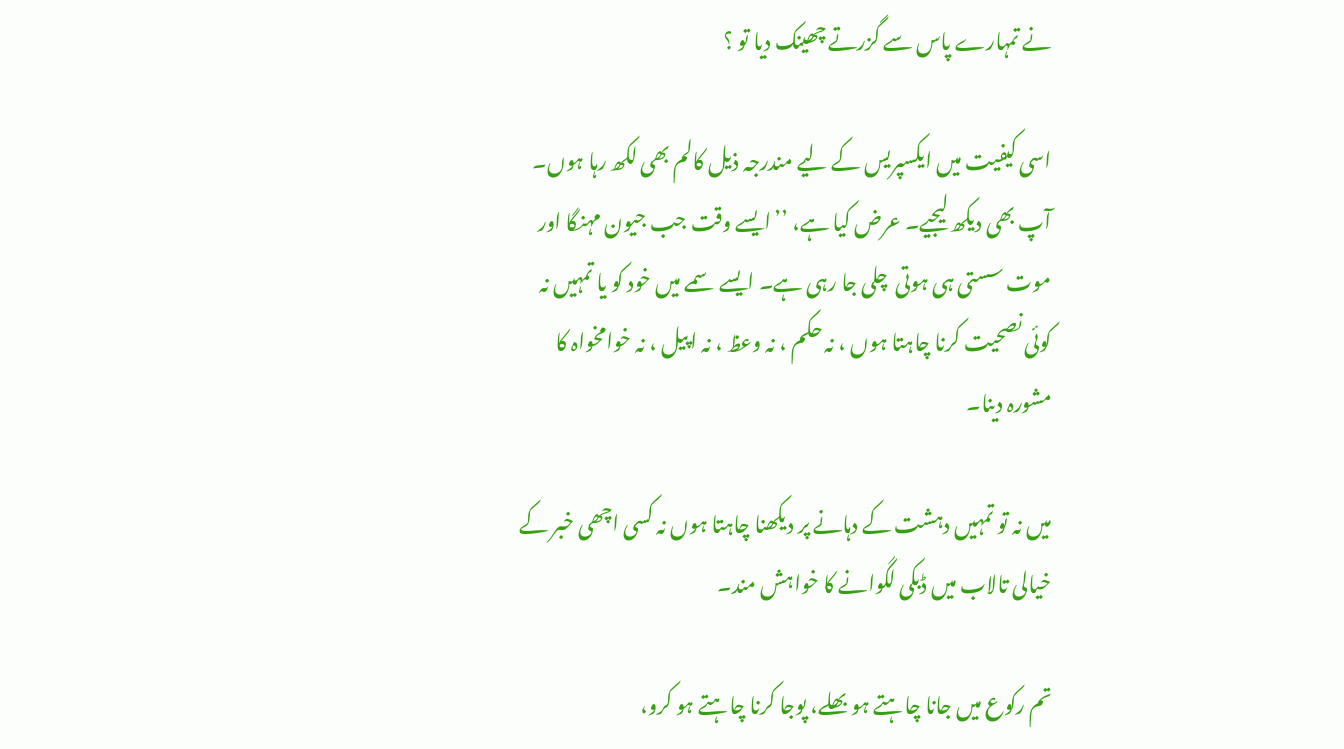نے تمہارے پاس سے گزرتے چھینک دیا تو ؟

اسی کیفیت میں ایکسپریس کے لیے مندرجہ ذیل کالم بھی لکھ رہا ہوں۔ آپ بھی دیکھ لیجیے۔ عرض کیا ہے، ’’ایسے وقت جب جیون مہنگا اور موت سستی ہی ہوتی  چلی جا رہی ہے۔ ایسے سمے میں خود کو یا تمہیں نہ کوئی نصحیت کرنا چاہتا ہوں ، نہ حکم ، نہ وعظ ، نہ اپیل ، نہ خوامخواہ کا مشورہ دینا۔

میں نہ تو تمہیں دہشت کے دہانے پر دیکھنا چاہتا ہوں نہ کسی اچھی خبر کے خیالی تالاب میں ڈبکی لگوانے کا خواہش مند۔

تم رکوع میں جانا چاہتے ہو بھلے، پوجا کرنا چاہتے ہو کرو،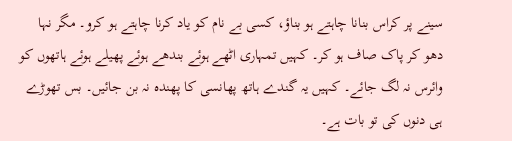سینے پر کراس بنانا چاہتے ہو بناؤ، کسی بے نام کو یاد کرنا چاہتے ہو کرو۔ مگر نہا دھو کر پاک صاف ہو کر۔ کہیں تمہاری اٹھے ہوئے بندھے ہوئے پھیلے ہوئے ہاتھوں کو وائرس نہ لگ جائے۔ کہیں یہ گندے ہاتھ پھانسی کا پھندہ نہ بن جائیں۔ بس تھوڑے ہی دنوں کی تو بات ہے۔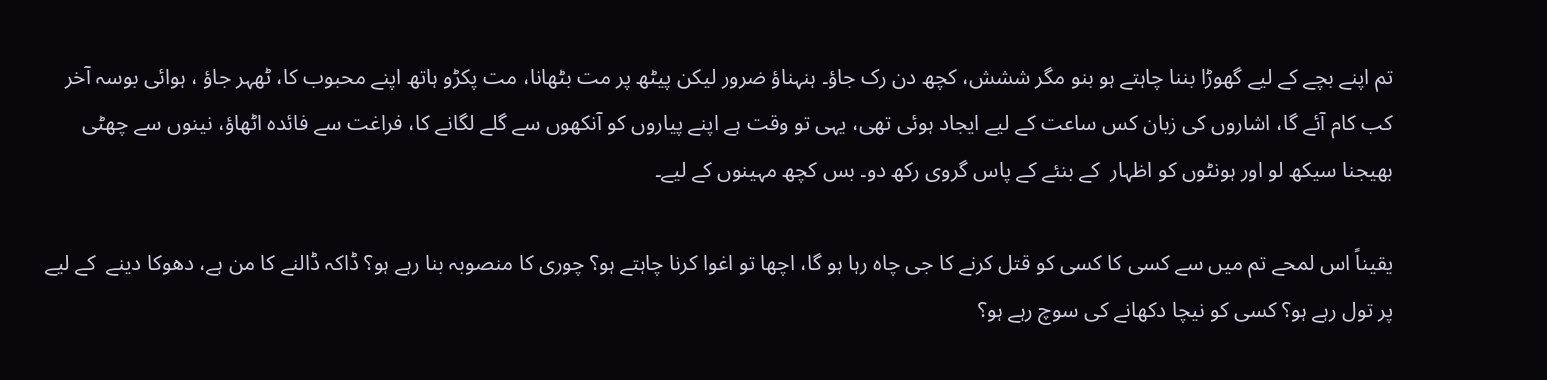تم اپنے بچے کے لیے گھوڑا بننا چاہتے ہو بنو مگر ششش، کچھ دن رک جاؤ۔ ہنہناؤ ضرور لیکن پیٹھ پر مت بٹھانا، مت پکڑو ہاتھ اپنے محبوب کا، ٹھہر جاؤ ، ہوائی بوسہ آخر کب کام آئے گا، اشاروں کی زبان کس ساعت کے لیے ایجاد ہوئی تھی، یہی تو وقت ہے اپنے پیاروں کو آنکھوں سے گلے لگانے کا، فراغت سے فائدہ اٹھاؤ، نینوں سے چھٹی بھیجنا سیکھ لو اور ہونٹوں کو اظہار  کے بنئے کے پاس گروی رکھ دو۔ بس کچھ مہینوں کے لیے۔

یقیناً اس لمحے تم میں سے کسی کا کسی کو قتل کرنے کا جی چاہ رہا ہو گا، اچھا تو اغوا کرنا چاہتے ہو؟ چوری کا منصوبہ بنا رہے ہو؟ ڈاکہ ڈالنے کا من ہے، دھوکا دینے  کے لیے پر تول رہے ہو؟ کسی کو نیچا دکھانے کی سوچ رہے ہو؟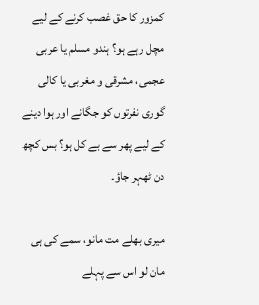کمزور کا حق غصب کرنے کے لیے مچل رہے ہو؟ ہندو مسلم یا عربی عجمی، مشرقی و مغربی یا کالی گوری نفرتوں کو جگانے اور ہوا دینے کے لیے پھر سے بے کل ہو؟ بس کچھ دن ٹھہر جاؤ۔

میری بھلے مت مانو، سمے کی ہی مان لو اس سے پہلے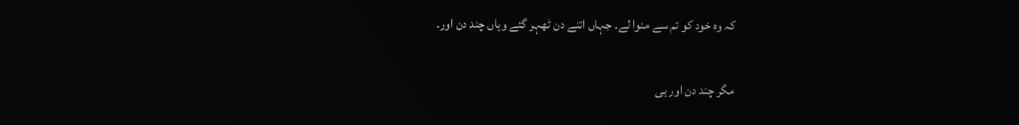کہ وہ خود کو تم سے منوا لے۔ جہاں اتنے دن ٹھہر گئے وہاں چند دن اور۔

مگر چند دن اور ہی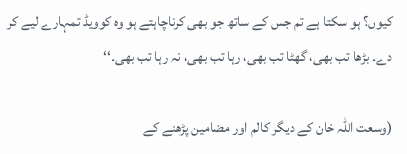کیوں؟ ہو سکتا ہے تم جس کے ساتھ جو بھی کرناچاہتے ہو وہ کوویڈ تمہارے لیے کر دے۔ بڑھا تب بھی، گھٹا تب بھی، رہا تب بھی، نہ رہا تب بھی۔‘‘

(وسعت اللہ خان کے دیگر کالم اور مضامین پڑھنے کے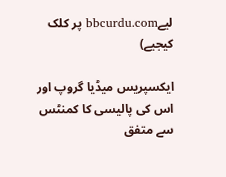لیےbbcurdu.com پر کلک کیجیے)

ایکسپریس میڈیا گروپ اور اس کی پالیسی کا کمنٹس سے متفق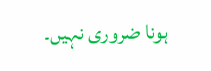ہونا ضروری نہیں۔